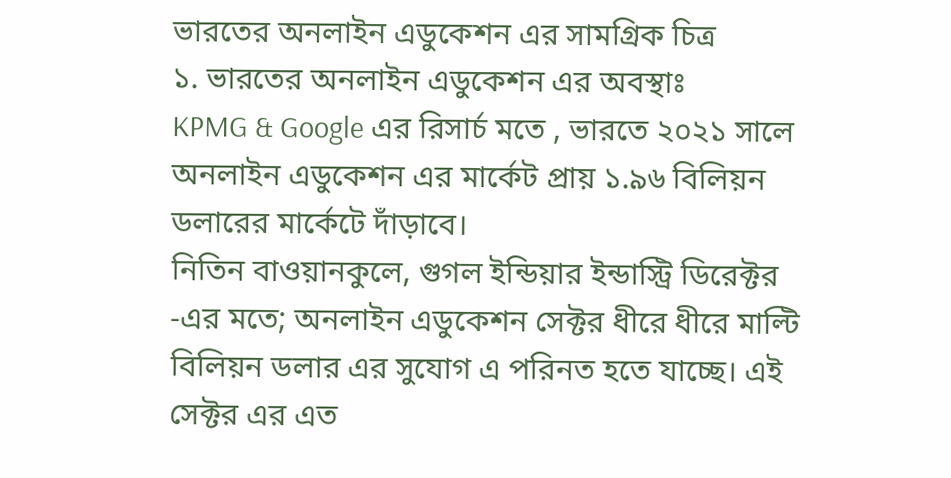ভারতের অনলাইন এডুকেশন এর সামগ্রিক চিত্র
১. ভারতের অনলাইন এডুকেশন এর অবস্থাঃ
KPMG & Google এর রিসার্চ মতে , ভারতে ২০২১ সালে অনলাইন এডুকেশন এর মার্কেট প্রায় ১.৯৬ বিলিয়ন ডলারের মার্কেটে দাঁড়াবে।
নিতিন বাওয়ানকুলে, গুগল ইন্ডিয়ার ইন্ডাস্ট্রি ডিরেক্টর -এর মতে; অনলাইন এডুকেশন সেক্টর ধীরে ধীরে মাল্টি বিলিয়ন ডলার এর সুযোগ এ পরিনত হতে যাচ্ছে। এই সেক্টর এর এত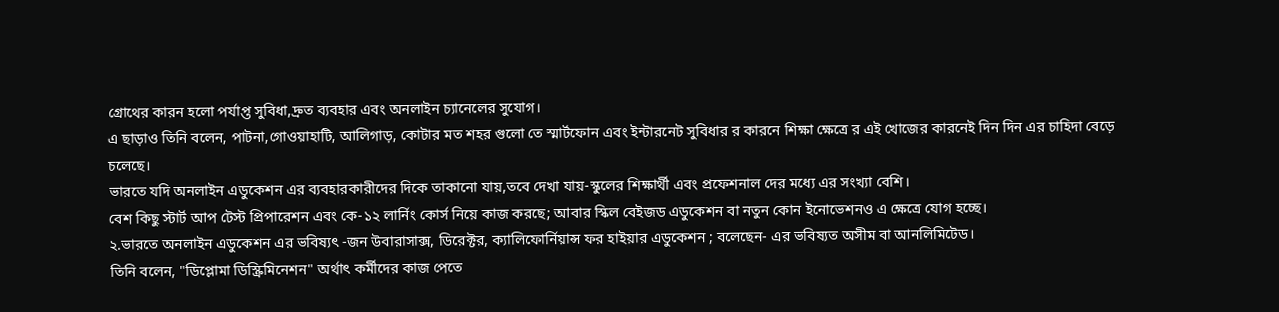গ্রোথের কারন হলো পর্যাপ্ত সুবিধা,দ্রুত ব্যবহার এবং অনলাইন চ্যানেলের সুযোগ।
এ ছাড়াও তিনি বলেন, পাটনা,গোওয়াহাটি, আলিগাড়, কোটার মত শহর গুলো তে স্মার্টফোন এবং ইন্টারনেট সুবিধার র কারনে শিক্ষা ক্ষেত্রে র এই খোজের কারনেই দিন দিন এর চাহিদা বেড়ে চলেছে।
ভারতে যদি অনলাইন এডুকেশন এর ব্যবহারকারীদের দিকে তাকানো যায়,তবে দেখা যায়-স্কুলের শিক্ষার্থী এবং প্রফেশনাল দের মধ্যে এর সংখ্যা বেশি।
বেশ কিছু স্টার্ট আপ টেস্ট প্রিপারেশন এবং কে-১২ লার্নিং কোর্স নিয়ে কাজ করছে; আবার স্কিল বেইজড এডুকেশন বা নতুন কোন ইনোভেশনও এ ক্ষেত্রে যোগ হচ্ছে।
২.ভারতে অনলাইন এডুকেশন এর ভবিষ্যৎ -জন উবারাসাক্স, ডিরেক্টর, ক্যালিফোর্নিয়ান্স ফর হাইয়ার এডুকেশন ; বলেছেন- এর ভবিষ্যত অসীম বা আনলিমিটেড।
তিনি বলেন, "ডিপ্লোমা ডিস্ক্রিমিনেশন" অর্থাৎ কর্মীদের কাজ পেতে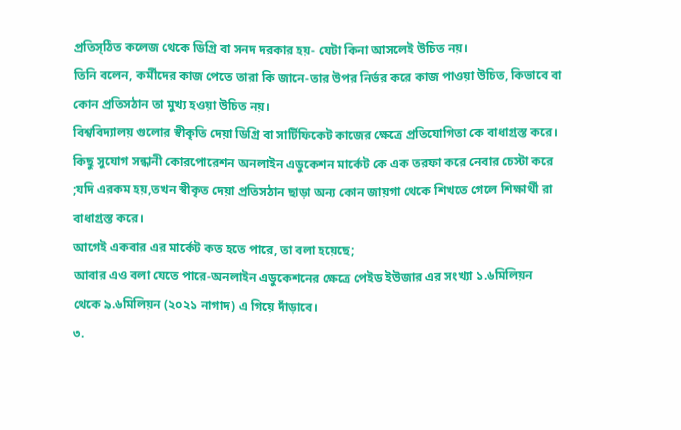প্রতিস্ঠিত কলেজ থেকে ডিগ্রি বা সনদ দরকার হয়- যেটা কিনা আসলেই উচিত নয়।
তিনি বলেন, কর্মীদের কাজ পেতে তারা কি জানে-তার উপর নির্ভর করে কাজ পাওয়া উচিত, কিভাবে বা কোন প্রতিসঠান তা মুখ্য হওয়া উচিত নয়।
বিশ্ববিদ্যালয় গুলোর স্বীকৃতি দেয়া ডিগ্রি বা সার্টিফিকেট কাজের ক্ষেত্রে প্রতিযোগিতা কে বাধাগ্রস্ত করে।
কিছু সুযোগ সন্ধানী কোরপোরেশন অনলাইন এডুকেশন মার্কেট কে এক তরফা করে নেবার চেস্টা করে ;যদি এরকম হয়,তখন স্বীকৃত দেয়া প্রতিসঠান ছাড়া অন্য কোন জায়গা থেকে শিখতে গেলে শিক্ষার্থী রা বাধাগ্রস্ত করে।
আগেই একবার এর মার্কেট কত হতে পারে, তা বলা হয়েছে;
আবার এও বলা যেতে পারে-অনলাইন এডুকেশনের ক্ষেত্রে পেইড ইউজার এর সংখ্যা ১.৬মিলিয়ন থেকে ৯.৬মিলিয়ন (২০২১ নাগাদ) এ গিয়ে দাঁড়াবে।
৩.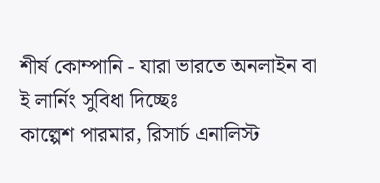শীর্ষ কোম্পানি - যারা ভারতে অনলাইন বা ই লার্নিং সুবিধা দিচ্ছেঃ
কাল্পেশ পারমার, রিসার্চ এনালিস্ট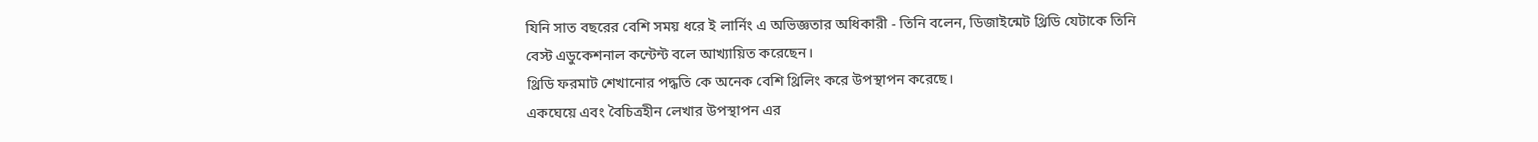যিনি সাত বছরের বেশি সময় ধরে ই লার্নিং এ অভিজ্ঞতার অধিকারী - তিনি বলেন, ডিজাইন্মেট থ্রিডি যেটাকে তিনি বেস্ট এডুকেশনাল কন্টেন্ট বলে আখ্যায়িত করেছেন।
থ্রিডি ফরমাট শেখানোর পদ্ধতি কে অনেক বেশি থ্রিলিং করে উপস্থাপন করেছে।
একঘেয়ে এবং বৈচিত্রহীন লেখার উপস্থাপন এর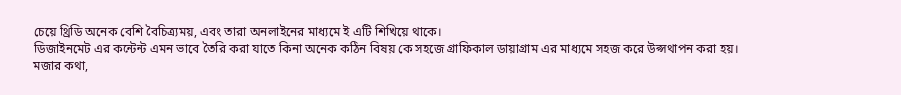চেয়ে থ্রিডি অনেক বেশি বৈচিত্র্যময়, এবং তারা অনলাইনের মাধ্যমে ই এটি শিখিয়ে থাকে।
ডিজাইনমেট এর কন্টেন্ট এমন ভাবে তৈরি করা যাতে কিনা অনেক কঠিন বিষয় কে সহজে গ্রাফিকাল ডায়াগ্রাম এর মাধ্যমে সহজ করে উপ্সথাপন করা হয়।
মজার কথা,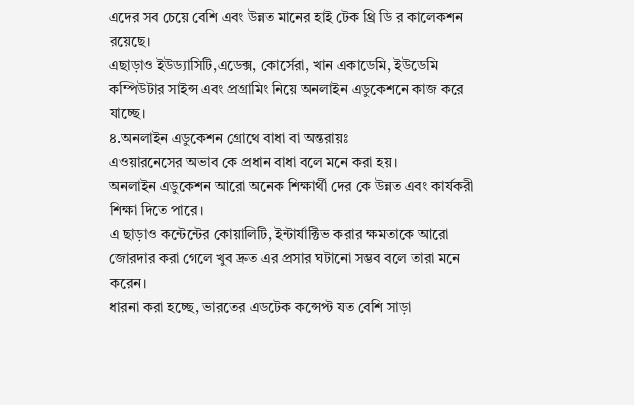এদের সব চেয়ে বেশি এবং উন্নত মানের হাই টেক থ্রি ডি র কালেকশন রয়েছে।
এছাড়াও ইউড্যাসিটি,এডেক্স, কোর্সেরা, খান একাডেমি, ইউডেমি কম্পিউটার সাইন্স এবং প্রগ্রামিং নিয়ে অনলাইন এডুকেশনে কাজ করে যাচ্ছে।
৪.অনলাইন এডুকেশন গ্রোথে বাধা বা অন্তরায়ঃ
এওয়ারনেসের অভাব কে প্রধান বাধা বলে মনে করা হয়।
অনলাইন এডুকেশন আরো অনেক শিক্ষার্থী দের কে উন্নত এবং কার্যকরী শিক্ষা দিতে পারে।
এ ছাড়াও কন্টেন্টের কোয়ালিটি, ইন্টার্যাক্টিভ করার ক্ষমতাকে আরো জোরদার করা গেলে খুব দ্রুত এর প্রসার ঘটানো সম্ভব বলে তারা মনে করেন।
ধারনা করা হচ্ছে, ভারতের এডটেক কন্সেপ্ট যত বেশি সাড়া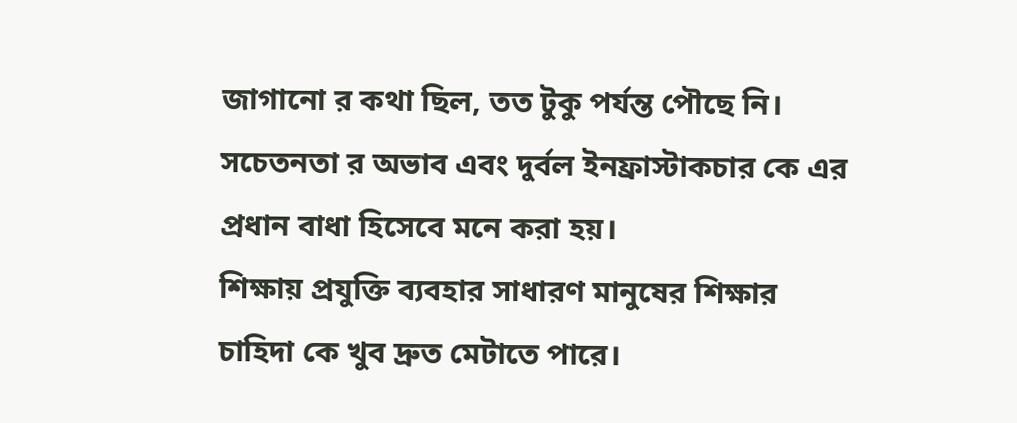জাগানো র কথা ছিল, তত টুকু পর্যন্ত পৌছে নি।
সচেতনতা র অভাব এবং দুর্বল ইনফ্রাস্টাকচার কে এর প্রধান বাধা হিসেবে মনে করা হয়।
শিক্ষায় প্রযুক্তি ব্যবহার সাধারণ মানুষের শিক্ষার চাহিদা কে খুব দ্রুত মেটাতে পারে।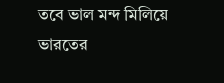তবে ভাল মন্দ মিলিয়ে ভারতের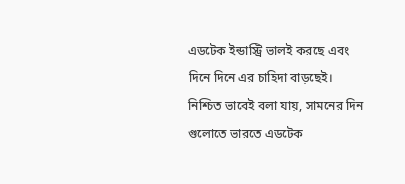এডটেক ইন্ডাস্ট্রি ভালই করছে এবং দিনে দিনে এর চাহিদা বাড়ছেই। নিশ্চিত ভাবেই বলা যায়, সামনের দিন গুলোতে ভারতে এডটেক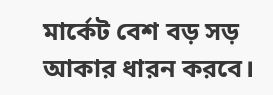মার্কেট বেশ বড় সড় আকার ধারন করবে।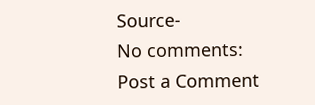Source-
No comments:
Post a Comment